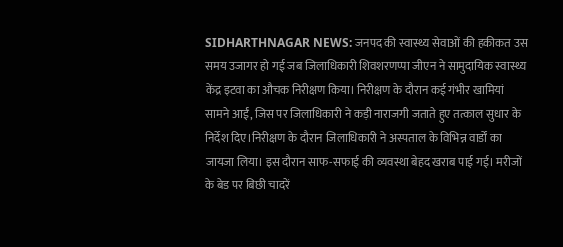SIDHARTHNAGAR NEWS: जनपद की स्वास्थ्य सेवाओं की हकीकत उस समय उजागर हो गई जब जिलाधिकारी शिवशरणप्पा जीएन ने सामुदायिक स्वास्थ्य केंद्र इटवा का औचक निरीक्षण किया। निरीक्षण के दौरान कई गंभीर खामियां सामने आईं, जिस पर जिलाधिकारी ने कड़ी नाराजगी जताते हुए तत्काल सुधार के निर्देश दिए।निरीक्षण के दौरान जिलाधिकारी ने अस्पताल के विभिन्न वार्डों का जायजा लिया। इस दौरान साफ-सफाई की व्यवस्था बेहद खराब पाई गई। मरीजों के बेड पर बिछी चादरें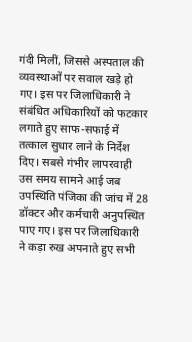गंदी मिलीं, जिससे अस्पताल की व्यवस्थाओं पर सवाल खड़े हो गए। इस पर जिलाधिकारी ने संबंधित अधिकारियों को फटकार लगाते हुए साफ-सफाई में तत्काल सुधार लाने के निर्देश दिए। सबसे गंभीर लापरवाही उस समय सामने आई जब उपस्थिति पंजिका की जांच में 28 डॉक्टर और कर्मचारी अनुपस्थित पाए गए। इस पर जिलाधिकारी ने कड़ा रुख अपनाते हुए सभी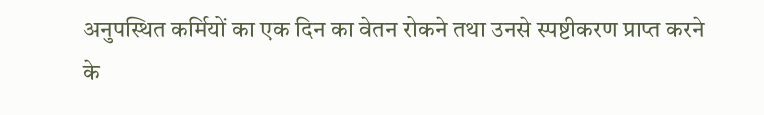अनुपस्थित कर्मियों का एक दिन का वेतन रोकने तथा उनसे स्पष्टीकरण प्राप्त करने के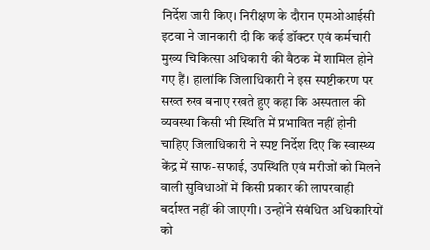निर्देश जारी किए। निरीक्षण के दौरान एमओआईसी इटवा ने जानकारी दी कि कई डॉक्टर एवं कर्मचारी मुख्य चिकित्सा अधिकारी की बैठक में शामिल होने गए हैं। हालांकि जिलाधिकारी ने इस स्पष्टीकरण पर सख्त रुख बनाए रखते हुए कहा कि अस्पताल की व्यवस्था किसी भी स्थिति में प्रभावित नहीं होनी चाहिए जिलाधिकारी ने स्पष्ट निर्देश दिए कि स्वास्थ्य केंद्र में साफ-सफाई, उपस्थिति एवं मरीजों को मिलने वाली सुविधाओं में किसी प्रकार की लापरवाही बर्दाश्त नहीं की जाएगी। उन्होंने संबंधित अधिकारियों को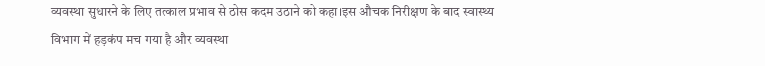व्यवस्था सुधारने के लिए तत्काल प्रभाव से ठोस कदम उठाने को कहा।इस औचक निरीक्षण के बाद स्वास्थ्य विभाग में हड़कंप मच गया है और व्यवस्था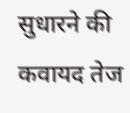सुधारने की कवायद तेज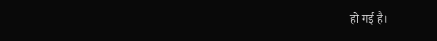हो गई है।